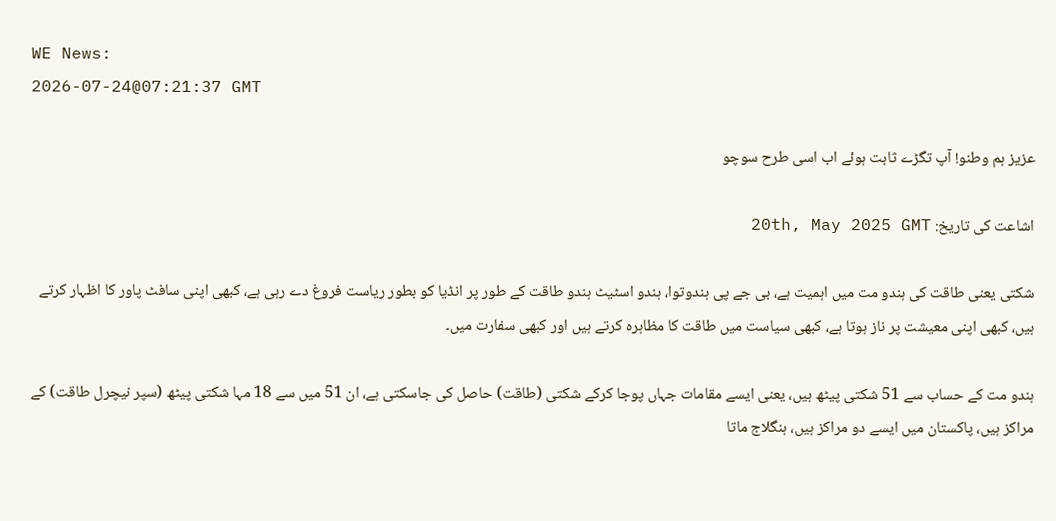WE News:
2026-07-24@07:21:37 GMT

عزیز ہم وطنو! آپ تگڑے ثابت ہوئے اب اسی طرح سوچو

اشاعت کی تاریخ: 20th, May 2025 GMT

شکتی یعنی طاقت کی ہندو مت میں اہمیت ہے، بی جے پی ہندوتوا، ہندو اسٹیٹ ہندو طاقت کے طور پر انڈیا کو بطور ریاست فروغ دے رہی ہے، کبھی اپنی سافٹ پاور کا اظہار کرتے ہیں، کبھی اپنی معیشت پر ناز ہوتا ہے، کبھی سیاست میں طاقت کا مظاہرہ کرتے ہیں اور کبھی سفارت میں۔

ہندو مت کے حساب سے 51 شکتی پیٹھ ہیں، یعنی ایسے مقامات جہاں پوجا کرکے شکتی (طاقت) حاصل کی جاسکتی ہے، ان 51 میں سے 18 مہا شکتی پیٹھ (سپر نیچرل طاقت) کے مراکز ہیں، پاکستان میں ایسے دو مراکز ہیں، ہنگلاج ماتا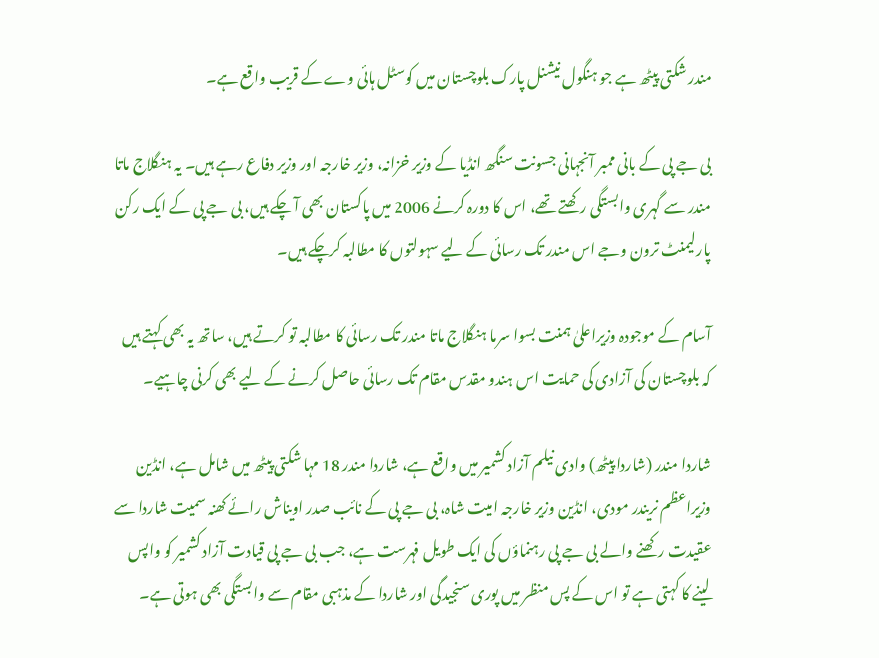مندر شکتی پیٹھ ہے جو ہنگول نیشنل پارک بلوچستان میں کوسٹل ہائی وے کے قریب واقع ہے۔

بی جے پی کے بانی ممبر آنجہانی جسونت سنگھ انڈیا کے وزیر خزانہ، وزیر خارجہ اور وزیر دفاع رہے ہیں۔ یہ ہنگلاج ماتا مندر سے گہری وابستگی رکھتے تھے، اس کا دورہ کرنے 2006 میں پاکستان بھی آ چکے ہیں، بی جے پی کے ایک رکن پارلیمنٹ ترون وجے اس مندر تک رسائی کے لیے سہولتوں کا مطالبہ کرچکے ہیں۔

آسام کے موجودہ وزیراعلیٰ ہمنت بسوا سرما ہنگلاج ماتا مندر تک رسائی کا مطالبہ تو کرتے ہیں، ساتھ یہ بھی کہتے ہیں کہ بلوچستان کی آزادی کی حمایت اس ہندو مقدس مقام تک رسائی حاصل کرنے کے لیے بھی کرنی چاہیے۔

شاردا مندر (شاردا پیٹھ) وادی نیلم آزاد کشمیر میں واقع ہے، شاردا مندر 18 مہا شکتی پیٹھ میں شامل ہے، انڈین وزیراعظم نریندر مودی، انڈین وزیر خارجہ امیت شاہ، بی جے پی کے نائب صدر اویناش رائے کھنہ سمیت شاردا سے عقیدت رکھنے والے بی جے پی رہنماؤں کی ایک طویل فہرست ہے، جب بی جے پی قیادت آزاد کشمیر کو واپس لینے کا کہتی ہے تو اس کے پس منظر میں پوری سنجیدگی اور شاردا کے مذہبی مقام سے وابستگی بھی ہوتی ہے۔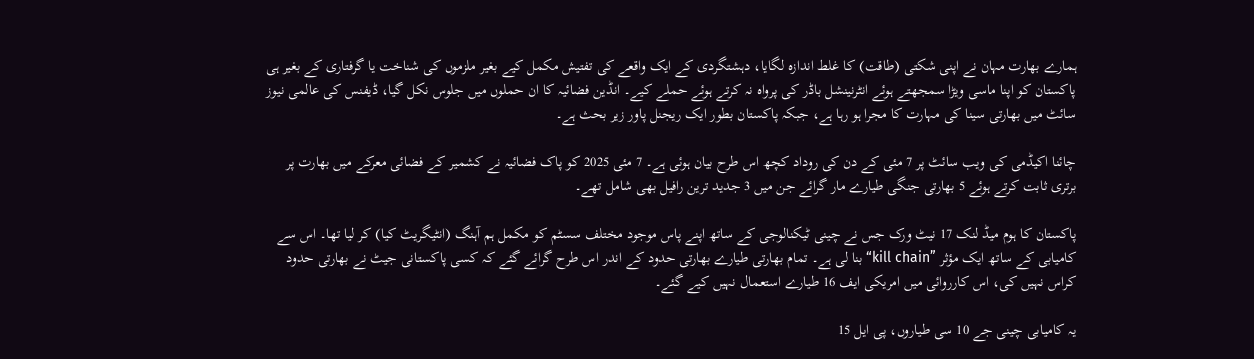ہمارے بھارت مہان نے اپنی شکتی (طاقت) کا غلط اندازہ لگایا، دہشتگردی کے ایک واقعے کی تفتیش مکمل کیے بغیر ملزموں کی شناخت یا گرفتاری کے بغیر ہی پاکستان کو اپنا ماسی ویڑا سمجھتے ہوئے انٹرنینشل باڈر کی پرواہ نہ کرتے ہوئے حملے کیے۔ انڈین فضائیہ کا ان حملوں میں جلوس نکل گیا، ڈیفنس کی عالمی نیوز سائٹ میں بھارتی سینا کی مہارت کا مجرا ہو رہا ہے، جبکہ پاکستان بطور ایک ریجنل پاور زیر بحث ہے۔

چائنا اکیڈمی کی ویب سائٹ پر 7 مئی کے دن کی روداد کچھ اس طرح بیان ہوئی ہے۔ 7 مئی 2025 کو پاک فضائیہ نے کشمیر کے فضائی معرکے میں بھارت پر برتری ثابت کرتے ہوئے 5 بھارتی جنگی طیارے مار گرائے جن میں 3 جدید ترین رافیل بھی شامل تھے۔

پاکستان کا ہوم میڈ لنک 17 نیٹ ورک جس نے چینی ٹیکنالوجی کے ساتھ اپنے پاس موجود مختلف سسٹم کو مکمل ہم آہنگ (انٹیگریٹ کیا) کر لیا تھا۔ اس سے کامیابی کے ساتھ ایک مؤثر ”kill chain“ بنا لی ہے۔ تمام بھارتی طیارے بھارتی حدود کے اندر اس طرح گرائے گئے کہ کسی پاکستانی جیٹ نے بھارتی حدود کراس نہیں کی، اس کارروائی میں امریکی ایف 16 طیارے استعمال نہیں کیے گئے۔

یہ کامیابی چینی جے 10 سی طیاروں، پی ایل 15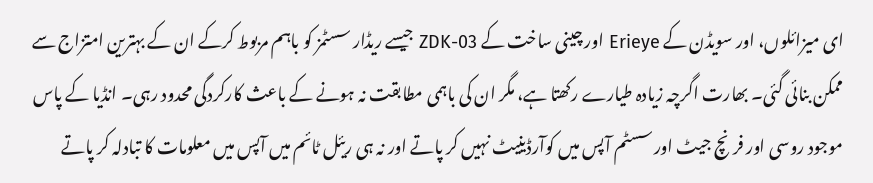ای میزائلوں، اور سویڈن کے Erieye اور چینی ساخت کے ZDK-03 جیسے ریڈار سسٹمز کو باہم مربوط کرکے ان کے بہترین امتزاج سے ممکن بنائی گئی۔ بھارت اگرچہ زیادہ طیارے رکھتا ہے، مگر ان کی باہمی مطابقت نہ ہونے کے باعث کارکردگی محدود رہی۔ انڈیا کے پاس موجود روسی اور فرنچ جیٹ اور سسٹم آپس میں کوآرڈینیٹ نہیں کر پاتے اور نہ ہی ریئل ٹائم میں آپس میں معلومات کا تبادلہ کر پاتے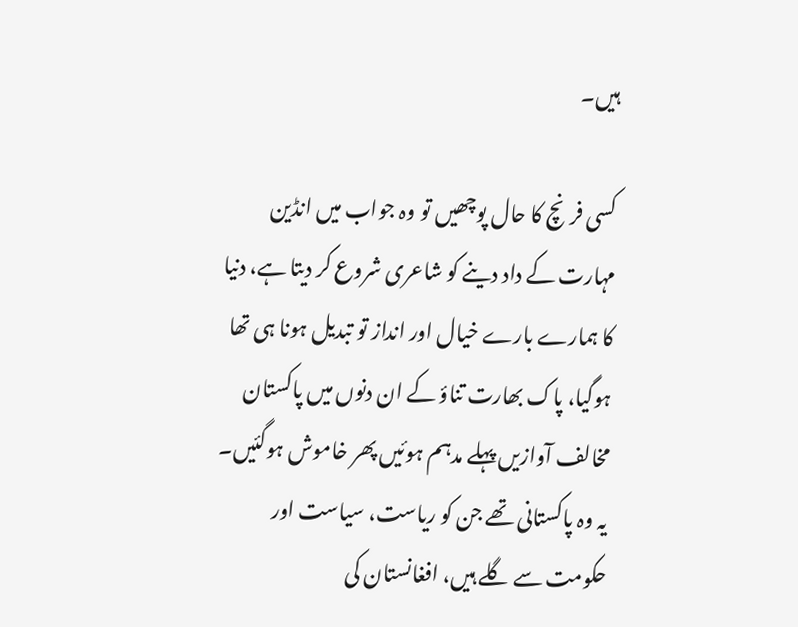ہیں۔

کسی فرنچ کا حال پوچھیں تو وہ جواب میں انڈین مہارت کے داد دینے کو شاعری شروع کر دیتا ہے، دنیا کا ہمارے بارے خیال اور انداز تو تبدیل ہونا ہی تھا ہوگیا، پاک بھارت تناؤ کے ان دنوں میں پاکستان مخالف آوازیں پہلے مدہم ہوئیں پھر خاموش ہوگئیں۔ یہ وہ پاکستانی تھے جن کو ریاست، سیاست اور حکومت سے گلے ہیں، افغانستان کی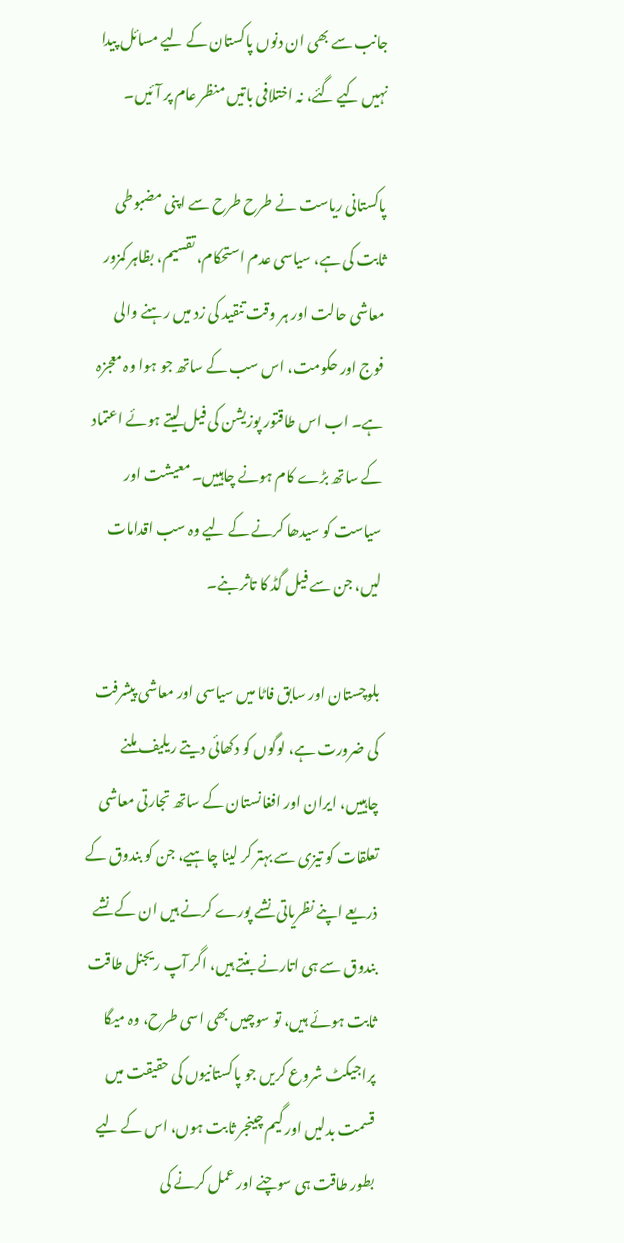جانب سے بھی ان دنوں پاکستان کے لیے مسائل پیدا نہیں کیے گئے، نہ اختلافی باتیں منظر عام پر آئیں۔

پاکستانی ریاست نے طرح طرح سے اپنی مضبوطی ثابت کی ہے، سیاسی عدم استحکام، تقسیم، بظاہر کمزور معاشی حالت اور ہر وقت تنقید کی زد میں رہنے والی فوج اور حکومت، اس سب کے ساتھ جو ہوا وہ معجزہ ہے۔ اب اس طاقتور پوزیشن کی فیل لیتے ہوئے اعتماد کے ساتھ بڑے کام ہونے چاہییں۔ معیشت اور سیاست کو سیدھا کرنے کے لیے وہ سب اقدامات لیں، جن سے فیل گڈ کا تاثر بنے۔

بلوچستان اور سابق فاٹا میں سیاسی اور معاشی پیشرفت کی ضرورت ہے، لوگوں کو دکھائی دیتے ریلیف ملنے چاہییں، ایران اور افغانستان کے ساتھ تجارتی معاشی تعلقات کو تیزی سے بہتر کر لینا چاہیے، جن کو بندوق کے ذریعے اپنے نظریاتی نشے پورے کرنے ہیں ان کے نشے بندوق سے ہی اتارنے بنتے ہیں، اگر آپ ریجنل طاقت ثابت ہوئے ہیں، تو سوچیں بھی اسی طرح، وہ میگا پراجیکٹ شروع کریں جو پاکستانیوں کی حقیقت میں قسمت بدلیں اور گیم چینجر ثابت ہوں، اس کے لیے بطور طاقت ہی سوچنے اور عمل کرنے کی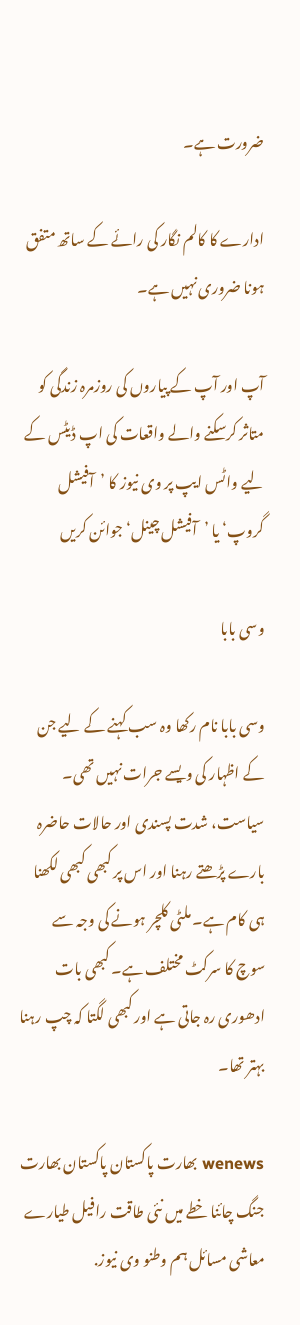ضرورت ہے۔

ادارے کا کالم نگار کی رائے کے ساتھ متفق ہونا ضروری نہیں ہے۔

آپ اور آپ کے پیاروں کی روزمرہ زندگی کو متاثر کرسکنے والے واقعات کی اپ ڈیٹس کے لیے واٹس ایپ پر وی نیوز کا ’آفیشل گروپ‘ یا ’آفیشل چینل‘ جوائن کریں

وسی بابا

وسی بابا نام رکھا وہ سب کہنے کے لیے جن کے اظہار کی ویسے جرات نہیں تھی۔ سیاست، شدت پسندی اور حالات حاضرہ بارے پڑھتے رہنا اور اس پر کبھی کبھی لکھنا ہی کام ہے۔ ملٹی کلچر ہونے کی وجہ سے سوچ کا سرکٹ مختلف ہے۔ کبھی بات ادھوری رہ جاتی ہے اور کبھی لگتا کہ چپ رہنا بہتر تھا۔

wenews بھارت پاکستان پاکستان بھارت جنگ چائنا خطے میں نئی طاقت رافیل طیارے معاشی مسائل ہم وطنو وی نیوز.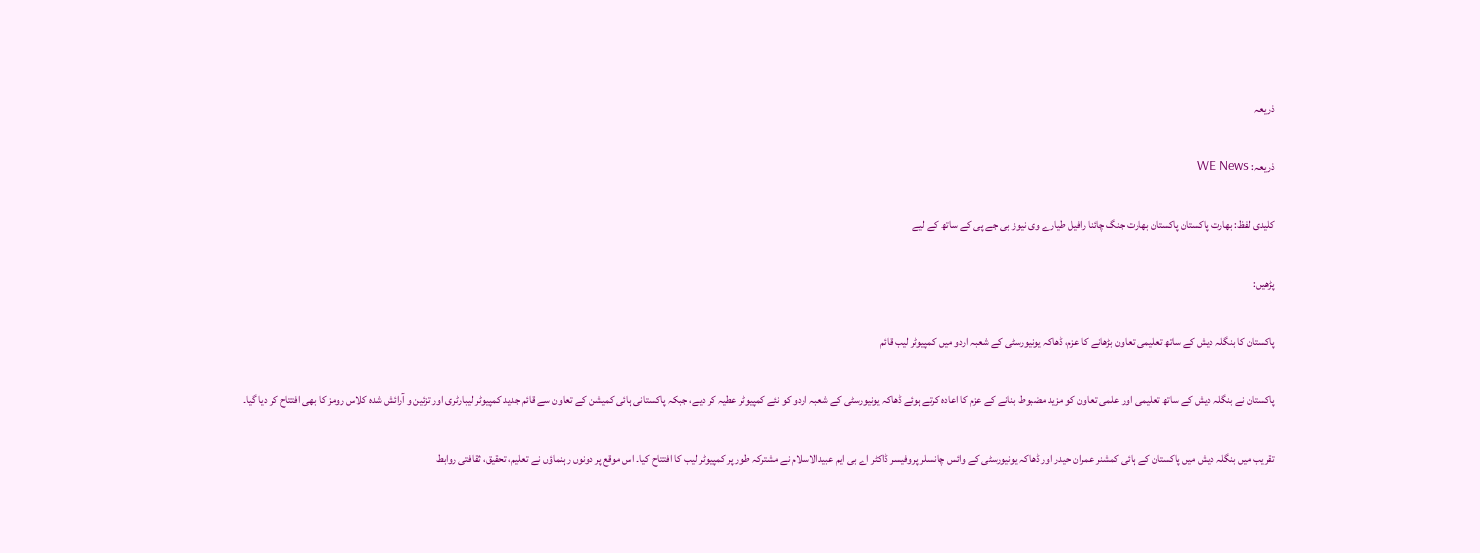ذریعہ

ذریعہ: WE News

کلیدی لفظ: بھارت پاکستان پاکستان بھارت جنگ چائنا رافیل طیارے وی نیوز بی جے پی کے ساتھ کے لیے

پڑھیں:

پاکستان کا بنگلہ دیش کے ساتھ تعلیمی تعاون بڑھانے کا عزم، ڈھاکہ یونیورسٹی کے شعبہ اردو میں کمپیوٹر لیب قائم

پاکستان نے بنگلہ دیش کے ساتھ تعلیمی اور علمی تعاون کو مزید مضبوط بنانے کے عزم کا اعادہ کرتے ہوئے ڈھاکہ یونیورسٹی کے شعبہ اردو کو نئے کمپیوٹر عطیہ کر دیے، جبکہ پاکستانی ہائی کمیشن کے تعاون سے قائم جدید کمپیوٹر لیبارٹری اور تزئین و آرائش شدہ کلاس رومز کا بھی افتتاح کر دیا گیا۔

تقریب میں بنگلہ دیش میں پاکستان کے ہائی کمشنر عمران حیدر اور ڈھاکہ یونیورسٹی کے وائس چانسلر پروفیسر ڈاکٹر اے بی ایم عبیدالاسلام نے مشترکہ طور پر کمپیوٹر لیب کا افتتاح کیا۔ اس موقع پر دونوں رہنماؤں نے تعلیم، تحقیق، ثقافتی روابط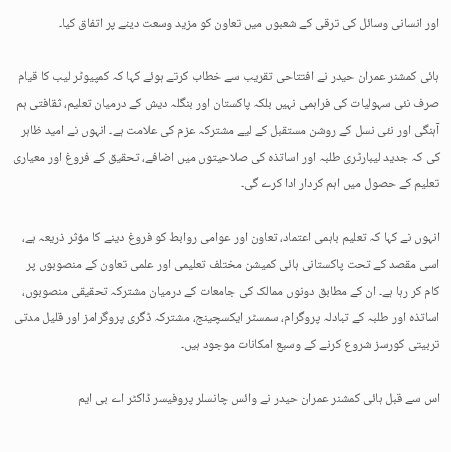اور انسانی وسائل کی ترقی کے شعبوں میں تعاون کو مزید وسعت دینے پر اتفاق کیا۔

ہائی کمشنر عمران حیدر نے افتتاحی تقریب سے خطاب کرتے ہوئے کہا کہ کمپیوٹر لیب کا قیام صرف نئی سہولیات کی فراہمی نہیں بلکہ پاکستان اور بنگلہ دیش کے درمیان تعلیم، ثقافتی ہم آہنگی اور نئی نسل کے روشن مستقبل کے لیے مشترکہ عزم کی علامت ہے۔ انہوں نے امید ظاہر کی کہ جدید لیبارٹری طلبہ اور اساتذہ کی صلاحیتوں میں اضافے، تحقیق کے فروغ اور معیاری تعلیم کے حصول میں اہم کردار ادا کرے گی۔

انہوں نے کہا کہ تعلیم باہمی اعتماد، تعاون اور عوامی روابط کو فروغ دینے کا مؤثر ذریعہ ہے، اسی مقصد کے تحت پاکستانی ہائی کمیشن مختلف تعلیمی اور علمی تعاون کے منصوبوں پر کام کر رہا ہے۔ ان کے مطابق دونوں ممالک کی جامعات کے درمیان مشترکہ تحقیقی منصوبوں، اساتذہ اور طلبہ کے تبادلہ پروگرام، سمسٹر ایکسچینج، مشترکہ ڈگری پروگرامز اور قلیل مدتی تربیتی کورسز شروع کرنے کے وسیع امکانات موجود ہیں۔

اس سے قبل ہائی کمشنر عمران حیدر نے وائس چانسلر پروفیسر ڈاکٹر اے بی ایم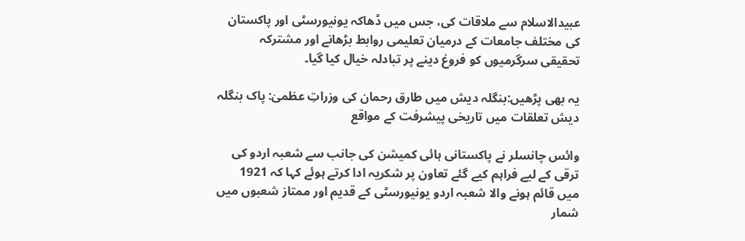عبیدالاسلام سے ملاقات کی، جس میں ڈھاکہ یونیورسٹی اور پاکستان کی مختلف جامعات کے درمیان تعلیمی روابط بڑھانے اور مشترکہ تحقیقی سرگرمیوں کو فروغ دینے پر تبادلہ خیال کیا گیا۔

یہ بھی پڑھیں:بنگلہ دیش میں طارق رحمان کی وزراتِ عظمیٰ: پاک بنگلہ دیش تعلقات میں تاریخی پیشرفت کے مواقع

وائس چانسلر نے پاکستانی ہائی کمیشن کی جانب سے شعبہ اردو کی ترقی کے لیے فراہم کیے گئے تعاون پر شکریہ ادا کرتے ہوئے کہا کہ 1921 میں قائم ہونے والا شعبہ اردو یونیورسٹی کے قدیم اور ممتاز شعبوں میں شمار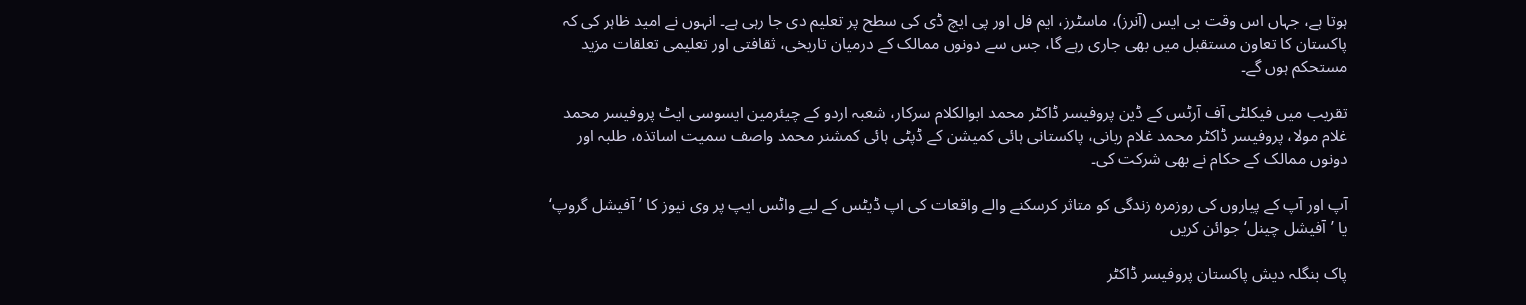ہوتا ہے، جہاں اس وقت بی ایس (آنرز)، ماسٹرز، ایم فل اور پی ایچ ڈی کی سطح پر تعلیم دی جا رہی ہے۔ انہوں نے امید ظاہر کی کہ پاکستان کا تعاون مستقبل میں بھی جاری رہے گا، جس سے دونوں ممالک کے درمیان تاریخی، ثقافتی اور تعلیمی تعلقات مزید مستحکم ہوں گے۔

تقریب میں فیکلٹی آف آرٹس کے ڈین پروفیسر ڈاکٹر محمد ابوالکلام سرکار، شعبہ اردو کے چیئرمین ایسوسی ایٹ پروفیسر محمد غلام مولا، پروفیسر ڈاکٹر محمد غلام ربانی، پاکستانی ہائی کمیشن کے ڈپٹی ہائی کمشنر محمد واصف سمیت اساتذہ، طلبہ اور دونوں ممالک کے حکام نے بھی شرکت کی۔

آپ اور آپ کے پیاروں کی روزمرہ زندگی کو متاثر کرسکنے والے واقعات کی اپ ڈیٹس کے لیے واٹس ایپ پر وی نیوز کا ’آفیشل گروپ‘ یا ’آفیشل چینل‘ جوائن کریں

پاک بنگلہ دیش پاکستان پروفیسر ڈاکٹر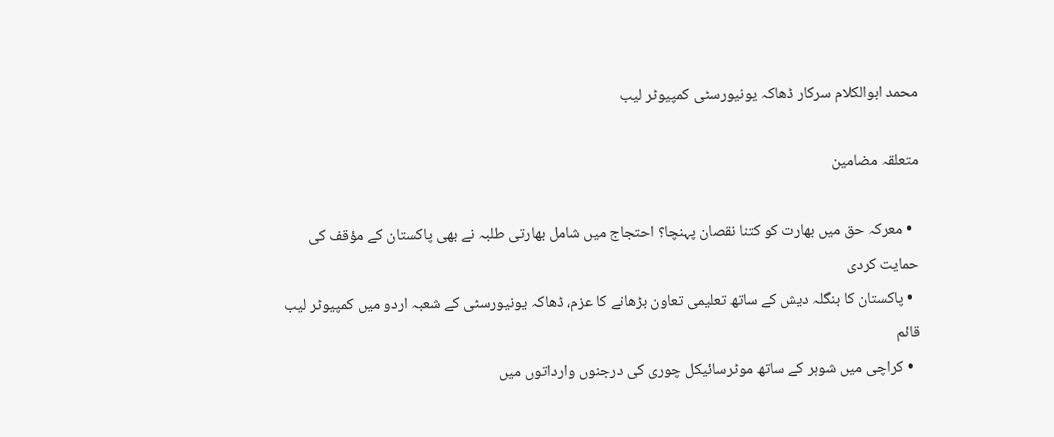محمد ابوالکلام سرکار ڈھاکہ یونیورسٹی کمپیوٹر لیب

متعلقہ مضامین

  • معرکہ حق میں بھارت کو کتنا نقصان پہنچا؟ احتجاج میں شامل بھارتی طلبہ نے بھی پاکستان کے مؤقف کی حمایت کردی
  • پاکستان کا بنگلہ دیش کے ساتھ تعلیمی تعاون بڑھانے کا عزم، ڈھاکہ یونیورسٹی کے شعبہ اردو میں کمپیوٹر لیب قائم
  • کراچی میں شوہر کے ساتھ موٹرسائیکل چوری کی درجنوں وارداتوں میں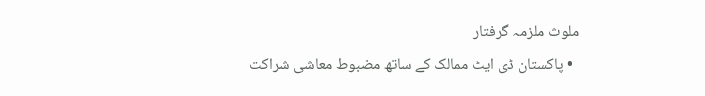ملوث ملزمہ گرفتار
  • پاکستان ڈی ایٹ ممالک کے ساتھ مضبوط معاشی شراکت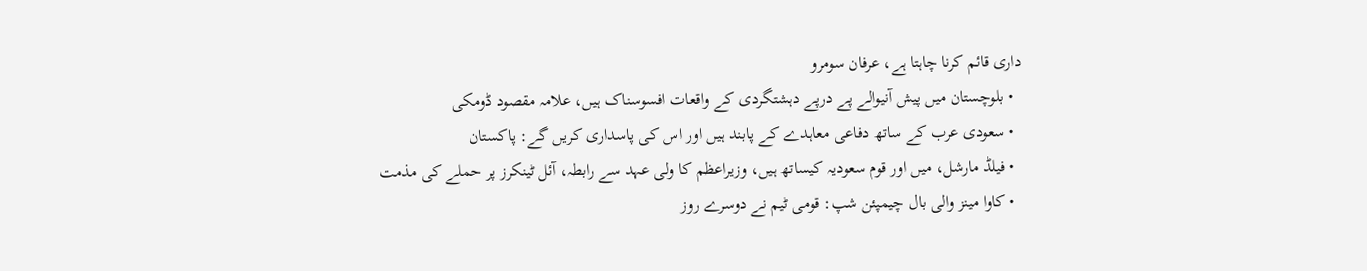داری قائم کرنا چاہتا ہے، عرفان سومرو
  • بلوچستان میں پیش آنیوالے پے درپے دہشتگردی کے واقعات افسوسناک ہیں، علامہ مقصود ڈومکی
  • سعودی عرب کے ساتھ دفاعی معاہدے کے پابند ہیں اور اس کی پاسداری کریں گے: پاکستان
  • فیلڈ مارشل، میں اور قوم سعودیہ کیساتھ ہیں، وزیراعظم کا ولی عہد سے رابطہ، آئل ٹینکرز پر حملے کی مذمت
  • کاوا مینز والی بال چیمپئن شپ: قومی ٹیم نے دوسرے روز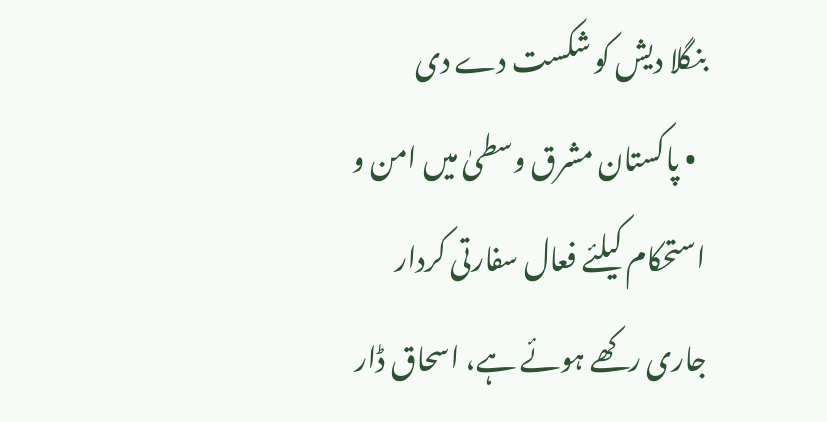بنگلا دیش کو شکست دے دی
  • پاکستان مشرق وسطیٰ میں امن و استحکام کیلئے فعال سفارتی کردار جاری رکھے ہوئے ہے، اسحاق ڈار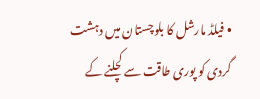• فیلڈ مارشل کا بلوچستان میں دہشت گردی کو پوری طاقت سے کچلنے کے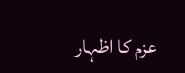عزم کا اظہار